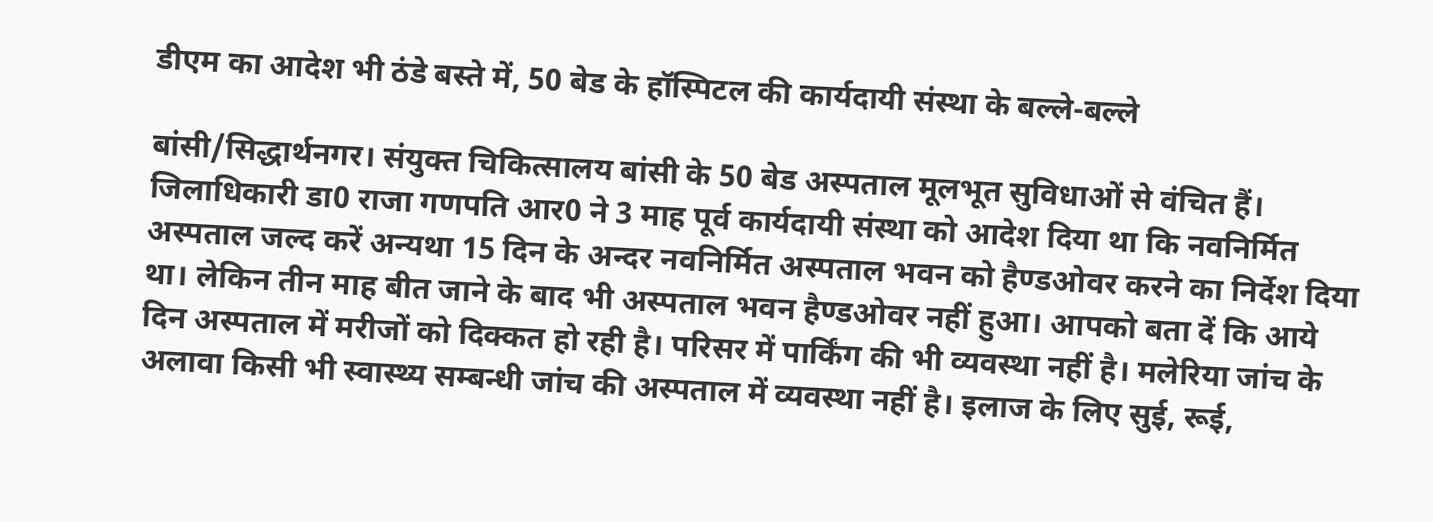डीएम का आदेश भी ठंडे बस्ते में, 50 बेड के हॉस्पिटल की कार्यदायी संस्था के बल्ले-बल्ले

बांसी/सिद्धार्थनगर। संयुक्त चिकित्सालय बांसी के 50 बेड अस्पताल मूलभूत सुविधाओं से वंचित हैं। जिलाधिकारी डा0 राजा गणपति आर0 ने 3 माह पूर्व कार्यदायी संस्था को आदेश दिया था कि नवनिर्मित अस्पताल जल्द करें अन्यथा 15 दिन के अन्दर नवनिर्मित अस्पताल भवन को हैण्डओवर करने का निर्देश दिया था। लेकिन तीन माह बीत जाने के बाद भी अस्पताल भवन हैण्डओवर नहीं हुआ। आपको बता दें कि आये दिन अस्पताल में मरीजों को दिक्कत हो रही है। परिसर में पार्किंग की भी व्यवस्था नहीं है। मलेरिया जांच के अलावा किसी भी स्वास्थ्य सम्बन्धी जांच की अस्पताल में व्यवस्था नहीं है। इलाज के लिए सुई, रूई,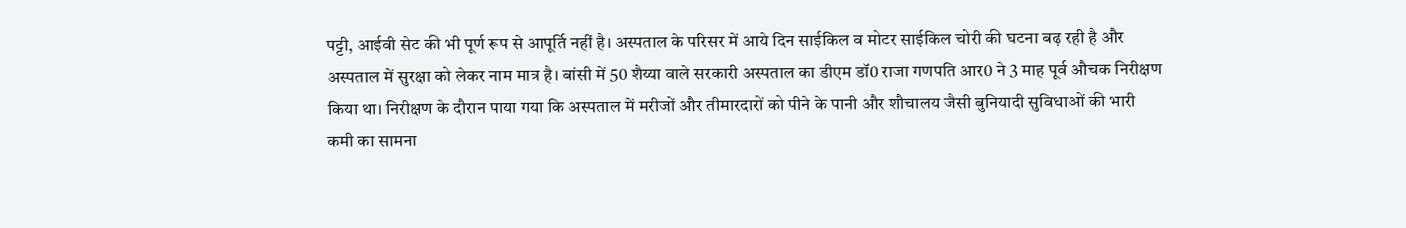पट्टी, आईवी सेट की भी पूर्ण रूप से आपूर्ति नहीं है। अस्पताल के परिसर में आये दिन साईकिल व मोटर साईकिल चोरी की घटना बढ़ रही है और अस्पताल में सुरक्षा को लेकर नाम मात्र है। बांसी में 50 शैय्या वाले सरकारी अस्पताल का डीएम डॉ0 राजा गणपति आर0 ने 3 माह पूर्व औचक निरीक्षण किया था। निरीक्षण के दौरान पाया गया कि अस्पताल में मरीजों और तीमारदारों को पीने के पानी और शौचालय जैसी बुनियादी सुविधाओं की भारी कमी का सामना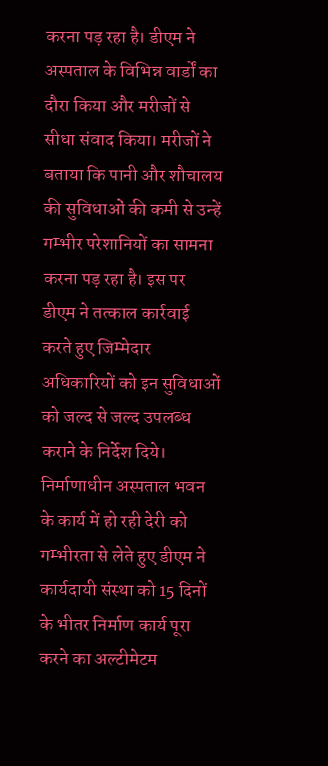करना पड़ रहा है। डीएम ने अस्पताल के विभिन्न वार्डों का दौरा किया और मरीजों से सीधा संवाद किया। मरीजों ने बताया कि पानी और शौचालय की सुविधाओं की कमी से उन्हें गम्भीर परेशानियों का सामना करना पड़ रहा है। इस पर डीएम ने तत्काल कार्रवाई करते हुए जिम्मेदार अधिकारियों को इन सुविधाओं को जल्द से जल्द उपलब्ध कराने के निर्देश दिये। निर्माणाधीन अस्पताल भवन के कार्य में हो रही देरी को गम्भीरता से लेते हुए डीएम ने कार्यदायी संस्था को 15 दिनों के भीतर निर्माण कार्य पूरा करने का अल्टीमेटम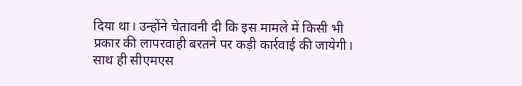दिया था। उन्होंने चेतावनी दी कि इस मामले में किसी भी प्रकार की लापरवाही बरतने पर कड़ी कार्रवाई की जायेगी। साथ ही सीएमएस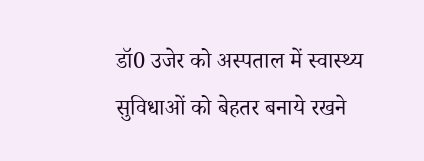डॉ0 उजेर को अस्पताल में स्वास्थ्य सुविधाओं को बेहतर बनाये रखने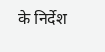के निर्देश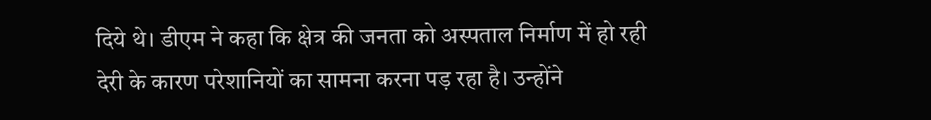दिये थे। डीएम ने कहा कि क्षेत्र की जनता को अस्पताल निर्माण में हो रही देरी के कारण परेशानियों का सामना करना पड़ रहा है। उन्होंने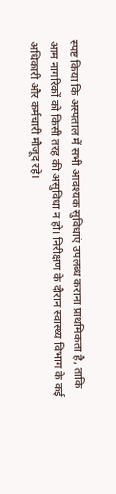स्पष्ट किया कि अस्पताल में सभी आवश्यक सुविधाएं उपलब्ध कराना प्राथमिकता है, ताकि आम नागरिकों को किसी तरह की असुविधा न हो। निरीक्षण के दौरान स्वास्थ्य विभाग के कई अधिकारी और कर्मचारी मौजूद रहे।